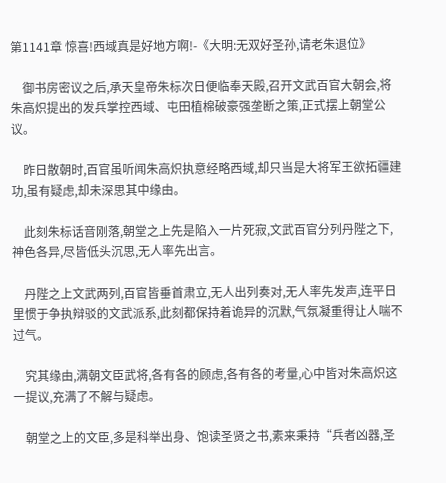第1141章 惊喜!西域真是好地方啊!-《大明:无双好圣孙,请老朱退位》

    御书房密议之后,承天皇帝朱标次日便临奉天殿,召开文武百官大朝会,将朱高炽提出的发兵掌控西域、屯田植棉破豪强垄断之策,正式摆上朝堂公议。

    昨日散朝时,百官虽听闻朱高炽执意经略西域,却只当是大将军王欲拓疆建功,虽有疑虑,却未深思其中缘由。

    此刻朱标话音刚落,朝堂之上先是陷入一片死寂,文武百官分列丹陛之下,神色各异,尽皆低头沉思,无人率先出言。

    丹陛之上文武两列,百官皆垂首肃立,无人出列奏对,无人率先发声,连平日里惯于争执辩驳的文武派系,此刻都保持着诡异的沉默,气氛凝重得让人喘不过气。

    究其缘由,满朝文臣武将,各有各的顾虑,各有各的考量,心中皆对朱高炽这一提议,充满了不解与疑虑。

    朝堂之上的文臣,多是科举出身、饱读圣贤之书,素来秉持“兵者凶器,圣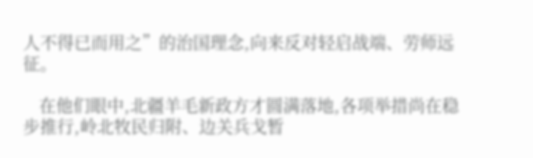人不得已而用之”的治国理念,向来反对轻启战端、劳师远征。

    在他们眼中,北疆羊毛新政方才圆满落地,各项举措尚在稳步推行,岭北牧民归附、边关兵戈暂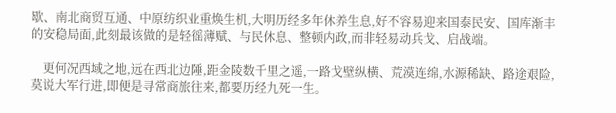歇、南北商贸互通、中原纺织业重焕生机,大明历经多年休养生息,好不容易迎来国泰民安、国库渐丰的安稳局面,此刻最该做的是轻徭薄赋、与民休息、整顿内政,而非轻易动兵戈、启战端。

    更何况西域之地,远在西北边陲,距金陵数千里之遥,一路戈壁纵横、荒漠连绵,水源稀缺、路途艰险,莫说大军行进,即便是寻常商旅往来,都要历经九死一生。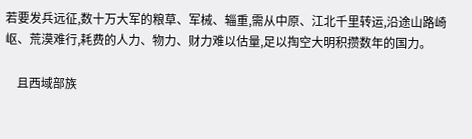若要发兵远征,数十万大军的粮草、军械、辎重,需从中原、江北千里转运,沿途山路崎岖、荒漠难行,耗费的人力、物力、财力难以估量,足以掏空大明积攒数年的国力。

    且西域部族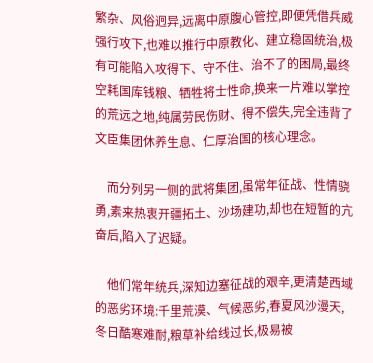繁杂、风俗迥异,远离中原腹心管控,即便凭借兵威强行攻下,也难以推行中原教化、建立稳固统治,极有可能陷入攻得下、守不住、治不了的困局,最终空耗国库钱粮、牺牲将士性命,换来一片难以掌控的荒远之地,纯属劳民伤财、得不偿失,完全违背了文臣集团休养生息、仁厚治国的核心理念。

    而分列另一侧的武将集团,虽常年征战、性情骁勇,素来热衷开疆拓土、沙场建功,却也在短暂的亢奋后,陷入了迟疑。

    他们常年统兵,深知边塞征战的艰辛,更清楚西域的恶劣环境:千里荒漠、气候恶劣,春夏风沙漫天,冬日酷寒难耐,粮草补给线过长,极易被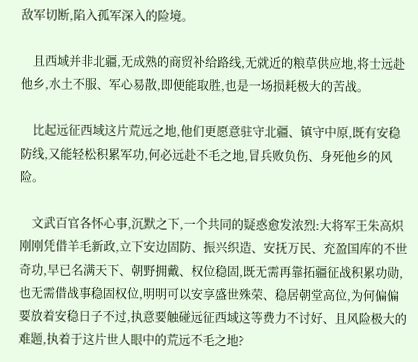敌军切断,陷入孤军深入的险境。

    且西域并非北疆,无成熟的商贸补给路线,无就近的粮草供应地,将士远赴他乡,水土不服、军心易散,即便能取胜,也是一场损耗极大的苦战。

    比起远征西域这片荒远之地,他们更愿意驻守北疆、镇守中原,既有安稳防线,又能轻松积累军功,何必远赴不毛之地,冒兵败负伤、身死他乡的风险。

    文武百官各怀心事,沉默之下,一个共同的疑惑愈发浓烈:大将军王朱高炽刚刚凭借羊毛新政,立下安边固防、振兴织造、安抚万民、充盈国库的不世奇功,早已名满天下、朝野拥戴、权位稳固,既无需再靠拓疆征战积累功勋,也无需借战事稳固权位,明明可以安享盛世殊荣、稳居朝堂高位,为何偏偏要放着安稳日子不过,执意要触碰远征西域这等费力不讨好、且风险极大的难题,执着于这片世人眼中的荒远不毛之地?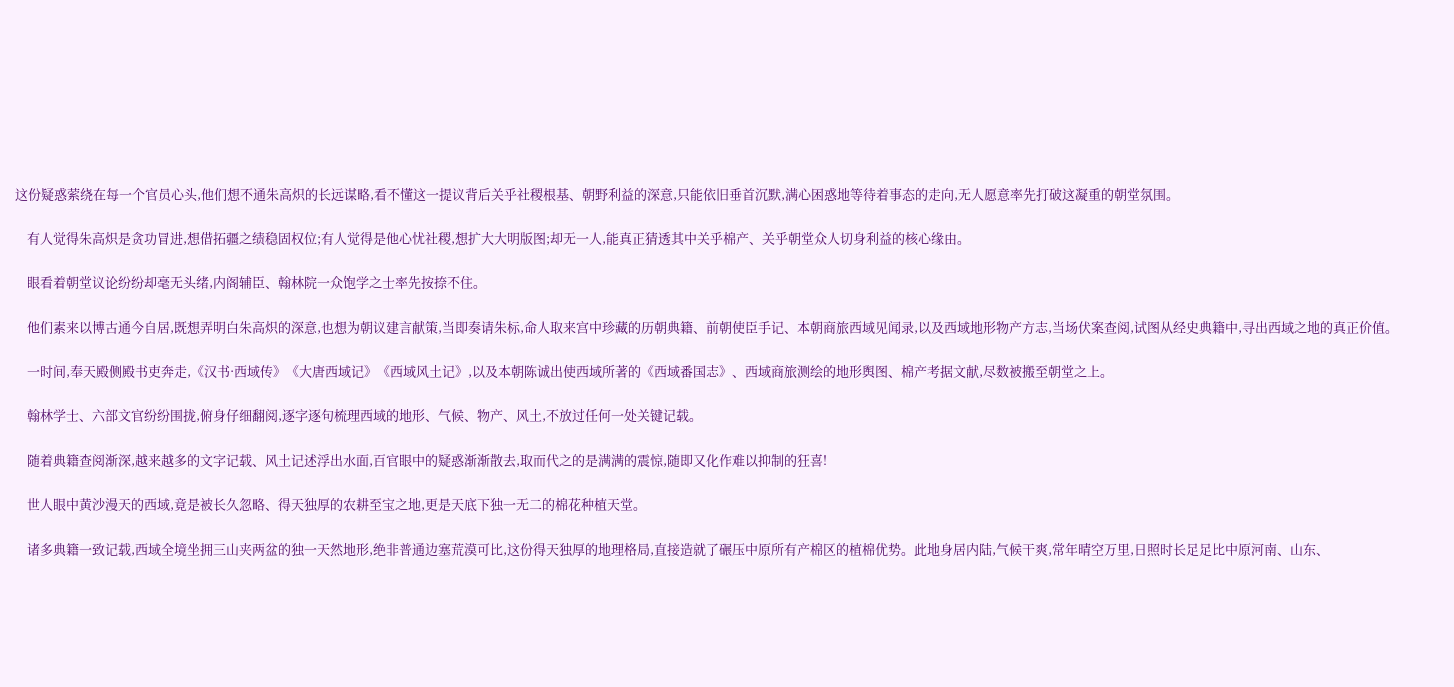这份疑惑萦绕在每一个官员心头,他们想不通朱高炽的长远谋略,看不懂这一提议背后关乎社稷根基、朝野利益的深意,只能依旧垂首沉默,满心困惑地等待着事态的走向,无人愿意率先打破这凝重的朝堂氛围。

    有人觉得朱高炽是贪功冒进,想借拓疆之绩稳固权位;有人觉得是他心忧社稷,想扩大大明版图;却无一人,能真正猜透其中关乎棉产、关乎朝堂众人切身利益的核心缘由。

    眼看着朝堂议论纷纷却毫无头绪,内阁辅臣、翰林院一众饱学之士率先按捺不住。

    他们素来以博古通今自居,既想弄明白朱高炽的深意,也想为朝议建言献策,当即奏请朱标,命人取来宫中珍藏的历朝典籍、前朝使臣手记、本朝商旅西域见闻录,以及西域地形物产方志,当场伏案查阅,试图从经史典籍中,寻出西域之地的真正价值。

    一时间,奉天殿侧殿书吏奔走,《汉书·西域传》《大唐西域记》《西域风土记》,以及本朝陈诚出使西域所著的《西域番国志》、西域商旅测绘的地形舆图、棉产考据文献,尽数被搬至朝堂之上。

    翰林学士、六部文官纷纷围拢,俯身仔细翻阅,逐字逐句梳理西域的地形、气候、物产、风土,不放过任何一处关键记载。

    随着典籍查阅渐深,越来越多的文字记载、风土记述浮出水面,百官眼中的疑惑渐渐散去,取而代之的是满满的震惊,随即又化作难以抑制的狂喜!

    世人眼中黄沙漫天的西域,竟是被长久忽略、得天独厚的农耕至宝之地,更是天底下独一无二的棉花种植天堂。

    诸多典籍一致记载,西域全境坐拥三山夹两盆的独一天然地形,绝非普通边塞荒漠可比,这份得天独厚的地理格局,直接造就了碾压中原所有产棉区的植棉优势。此地身居内陆,气候干爽,常年晴空万里,日照时长足足比中原河南、山东、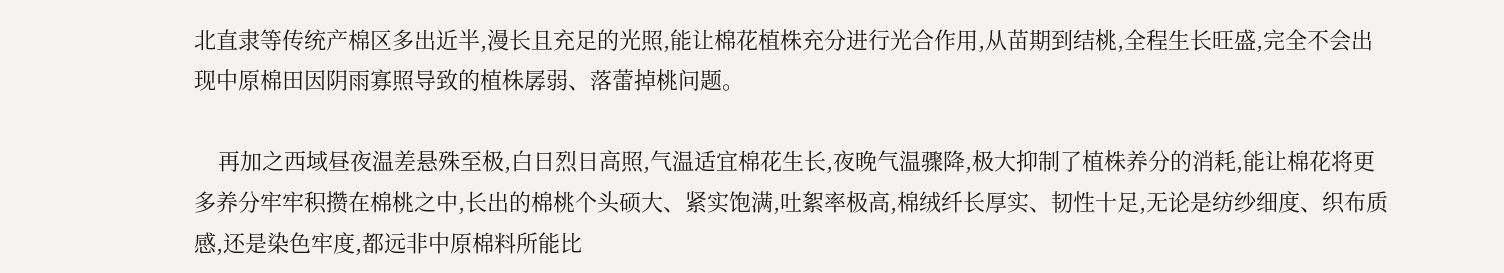北直隶等传统产棉区多出近半,漫长且充足的光照,能让棉花植株充分进行光合作用,从苗期到结桃,全程生长旺盛,完全不会出现中原棉田因阴雨寡照导致的植株孱弱、落蕾掉桃问题。

    再加之西域昼夜温差悬殊至极,白日烈日高照,气温适宜棉花生长,夜晚气温骤降,极大抑制了植株养分的消耗,能让棉花将更多养分牢牢积攒在棉桃之中,长出的棉桃个头硕大、紧实饱满,吐絮率极高,棉绒纤长厚实、韧性十足,无论是纺纱细度、织布质感,还是染色牢度,都远非中原棉料所能比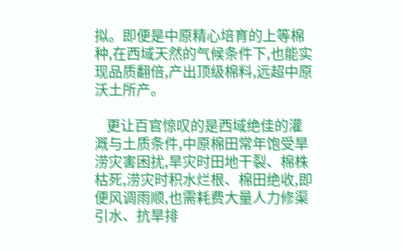拟。即便是中原精心培育的上等棉种,在西域天然的气候条件下,也能实现品质翻倍,产出顶级棉料,远超中原沃土所产。

    更让百官惊叹的是西域绝佳的灌溉与土质条件,中原棉田常年饱受旱涝灾害困扰,旱灾时田地干裂、棉株枯死,涝灾时积水烂根、棉田绝收,即便风调雨顺,也需耗费大量人力修渠引水、抗旱排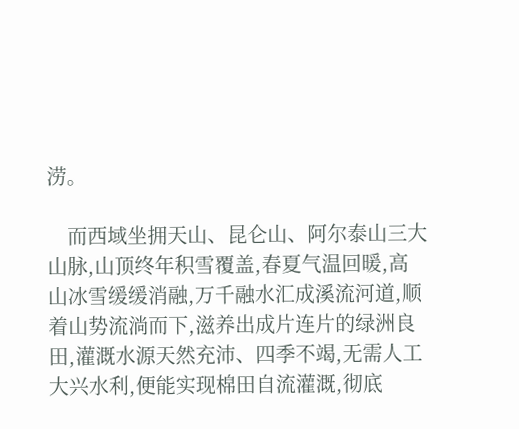涝。

    而西域坐拥天山、昆仑山、阿尔泰山三大山脉,山顶终年积雪覆盖,春夏气温回暖,高山冰雪缓缓消融,万千融水汇成溪流河道,顺着山势流淌而下,滋养出成片连片的绿洲良田,灌溉水源天然充沛、四季不竭,无需人工大兴水利,便能实现棉田自流灌溉,彻底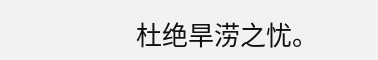杜绝旱涝之忧。